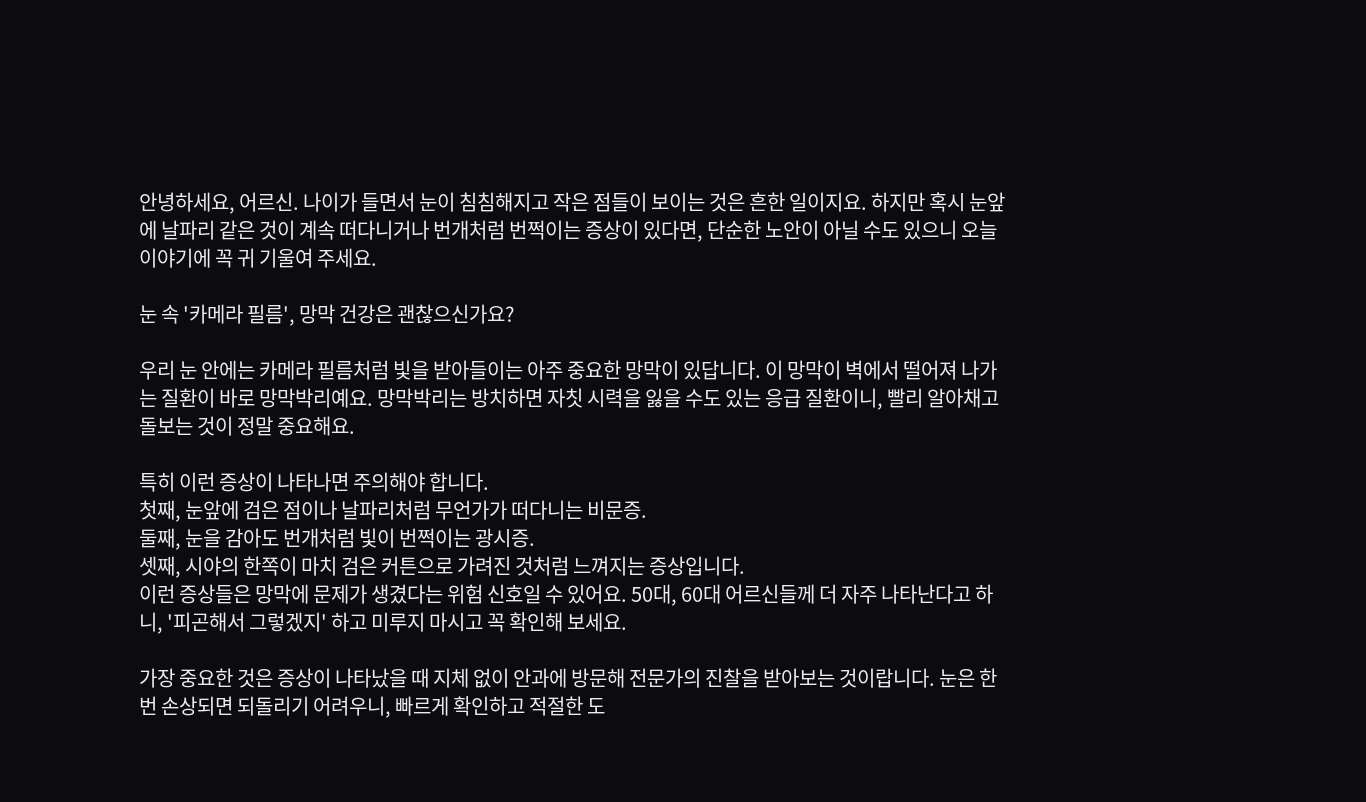안녕하세요, 어르신. 나이가 들면서 눈이 침침해지고 작은 점들이 보이는 것은 흔한 일이지요. 하지만 혹시 눈앞에 날파리 같은 것이 계속 떠다니거나 번개처럼 번쩍이는 증상이 있다면, 단순한 노안이 아닐 수도 있으니 오늘 이야기에 꼭 귀 기울여 주세요.

눈 속 '카메라 필름', 망막 건강은 괜찮으신가요?

우리 눈 안에는 카메라 필름처럼 빛을 받아들이는 아주 중요한 망막이 있답니다. 이 망막이 벽에서 떨어져 나가는 질환이 바로 망막박리예요. 망막박리는 방치하면 자칫 시력을 잃을 수도 있는 응급 질환이니, 빨리 알아채고 돌보는 것이 정말 중요해요.

특히 이런 증상이 나타나면 주의해야 합니다.
첫째, 눈앞에 검은 점이나 날파리처럼 무언가가 떠다니는 비문증.
둘째, 눈을 감아도 번개처럼 빛이 번쩍이는 광시증.
셋째, 시야의 한쪽이 마치 검은 커튼으로 가려진 것처럼 느껴지는 증상입니다.
이런 증상들은 망막에 문제가 생겼다는 위험 신호일 수 있어요. 50대, 60대 어르신들께 더 자주 나타난다고 하니, '피곤해서 그렇겠지' 하고 미루지 마시고 꼭 확인해 보세요.

가장 중요한 것은 증상이 나타났을 때 지체 없이 안과에 방문해 전문가의 진찰을 받아보는 것이랍니다. 눈은 한 번 손상되면 되돌리기 어려우니, 빠르게 확인하고 적절한 도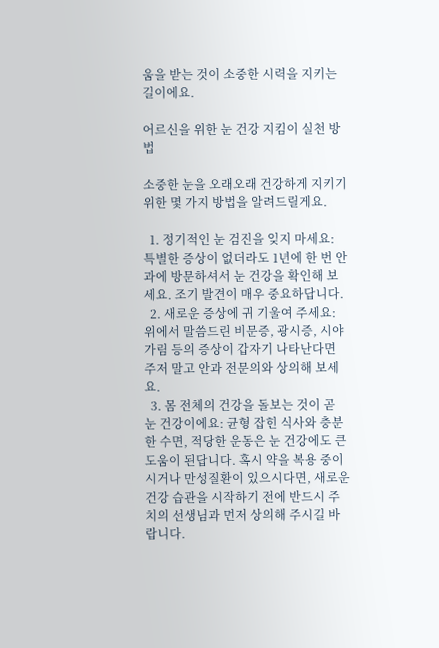움을 받는 것이 소중한 시력을 지키는 길이에요.

어르신을 위한 눈 건강 지킴이 실천 방법

소중한 눈을 오래오래 건강하게 지키기 위한 몇 가지 방법을 알려드릴게요.

  1. 정기적인 눈 검진을 잊지 마세요: 특별한 증상이 없더라도 1년에 한 번 안과에 방문하셔서 눈 건강을 확인해 보세요. 조기 발견이 매우 중요하답니다.
  2. 새로운 증상에 귀 기울여 주세요: 위에서 말씀드린 비문증, 광시증, 시야 가림 등의 증상이 갑자기 나타난다면 주저 말고 안과 전문의와 상의해 보세요.
  3. 몸 전체의 건강을 돌보는 것이 곧 눈 건강이에요: 균형 잡힌 식사와 충분한 수면, 적당한 운동은 눈 건강에도 큰 도움이 된답니다. 혹시 약을 복용 중이시거나 만성질환이 있으시다면, 새로운 건강 습관을 시작하기 전에 반드시 주치의 선생님과 먼저 상의해 주시길 바랍니다.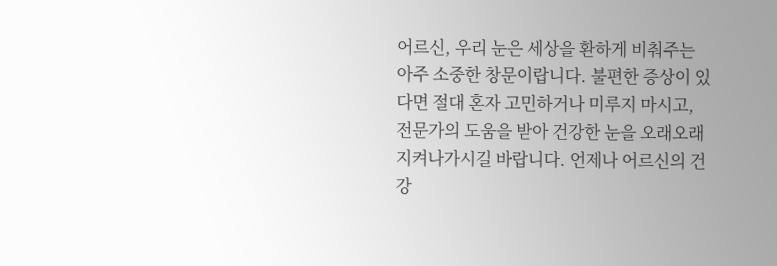어르신, 우리 눈은 세상을 환하게 비춰주는 아주 소중한 창문이랍니다. 불편한 증상이 있다면 절대 혼자 고민하거나 미루지 마시고, 전문가의 도움을 받아 건강한 눈을 오래오래 지켜나가시길 바랍니다. 언제나 어르신의 건강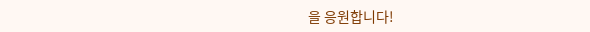을 응원합니다!